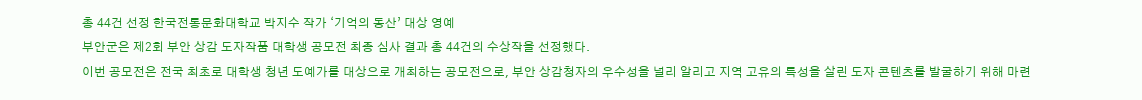총 44건 선정 한국전통문화대학교 박지수 작가 ‘기억의 동산’ 대상 영예
부안군은 제2회 부안 상감 도자작품 대학생 공모전 최종 심사 결과 총 44건의 수상작을 선정했다.
이번 공모전은 전국 최초로 대학생 청년 도예가를 대상으로 개최하는 공모전으로, 부안 상감청자의 우수성을 널리 알리고 지역 고유의 특성을 살린 도자 콘텐츠를 발굴하기 위해 마련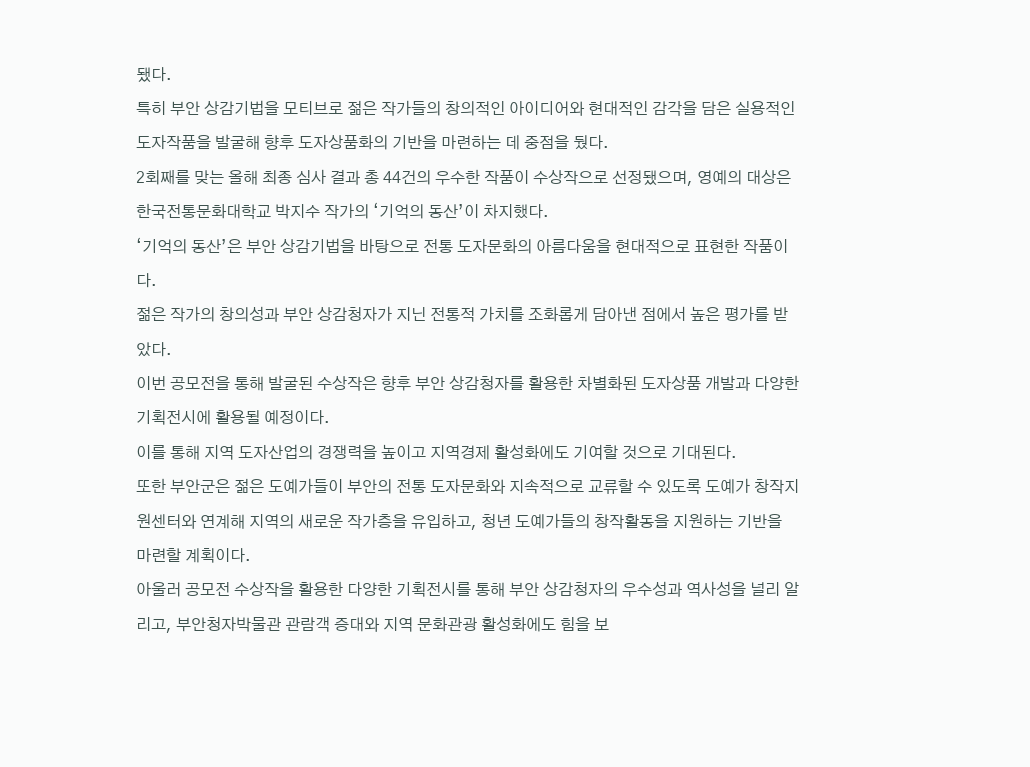됐다.
특히 부안 상감기법을 모티브로 젊은 작가들의 창의적인 아이디어와 현대적인 감각을 담은 실용적인 도자작품을 발굴해 향후 도자상품화의 기반을 마련하는 데 중점을 뒀다.
2회째를 맞는 올해 최종 심사 결과 총 44건의 우수한 작품이 수상작으로 선정됐으며, 영예의 대상은 한국전통문화대학교 박지수 작가의 ‘기억의 동산’이 차지했다.
‘기억의 동산’은 부안 상감기법을 바탕으로 전통 도자문화의 아름다움을 현대적으로 표현한 작품이다.
젊은 작가의 창의성과 부안 상감청자가 지닌 전통적 가치를 조화롭게 담아낸 점에서 높은 평가를 받았다.
이번 공모전을 통해 발굴된 수상작은 향후 부안 상감청자를 활용한 차별화된 도자상품 개발과 다양한 기획전시에 활용될 예정이다.
이를 통해 지역 도자산업의 경쟁력을 높이고 지역경제 활성화에도 기여할 것으로 기대된다.
또한 부안군은 젊은 도예가들이 부안의 전통 도자문화와 지속적으로 교류할 수 있도록 도예가 창작지원센터와 연계해 지역의 새로운 작가층을 유입하고, 청년 도예가들의 창작활동을 지원하는 기반을 마련할 계획이다.
아울러 공모전 수상작을 활용한 다양한 기획전시를 통해 부안 상감청자의 우수성과 역사성을 널리 알리고, 부안청자박물관 관람객 증대와 지역 문화관광 활성화에도 힘을 보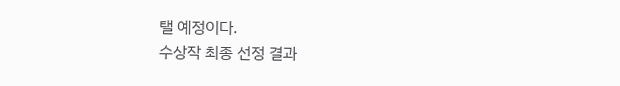탤 예정이다.
수상작 최종 선정 결과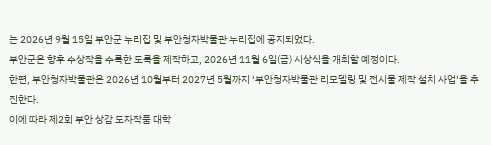는 2026년 9월 15일 부안군 누리집 및 부안청자박물관 누리집에 공지되었다.
부안군은 향후 수상작을 수록한 도록을 제작하고, 2026년 11월 6일(금) 시상식을 개최할 예정이다.
한편, 부안청자박물관은 2026년 10월부터 2027년 5월까지 ‘부안청자박물관 리모델링 및 전시물 제작 설치 사업’을 추진한다.
이에 따라 제2회 부안 상감 도자작품 대학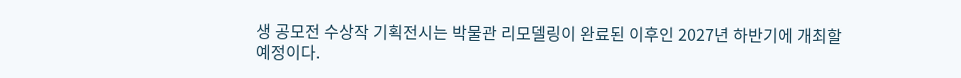생 공모전 수상작 기획전시는 박물관 리모델링이 완료된 이후인 2027년 하반기에 개최할 예정이다.